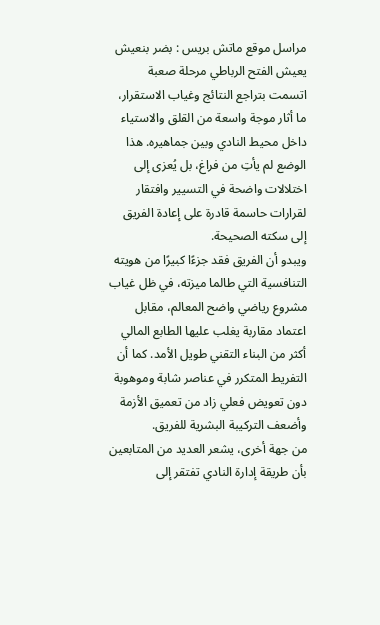مراسل موقع ماتش بريس : بضر بنعيش
يعيش الفتح الرباطي مرحلة صعبة اتسمت بتراجع النتائج وغياب الاستقرار، ما أثار موجة واسعة من القلق والاستياء داخل محيط النادي وبين جماهيره. هذا الوضع لم يأتِ من فراغ، بل يُعزى إلى اختلالات واضحة في التسيير وافتقار لقرارات حاسمة قادرة على إعادة الفريق إلى سكته الصحيحة.
ويبدو أن الفريق فقد جزءًا كبيرًا من هويته التنافسية التي طالما ميزته، في ظل غياب مشروع رياضي واضح المعالم، مقابل اعتماد مقاربة يغلب عليها الطابع المالي أكثر من البناء التقني طويل الأمد. كما أن التفريط المتكرر في عناصر شابة وموهوبة دون تعويض فعلي زاد من تعميق الأزمة وأضعف التركيبة البشرية للفريق.
من جهة أخرى، يشعر العديد من المتابعين بأن طريقة إدارة النادي تفتقر إلى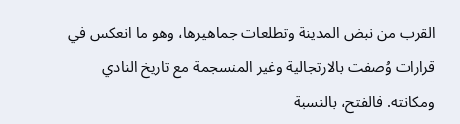القرب من نبض المدينة وتطلعات جماهيرها، وهو ما انعكس في قرارات وُصفت بالارتجالية وغير المنسجمة مع تاريخ النادي ومكانته. فالفتح، بالنسبة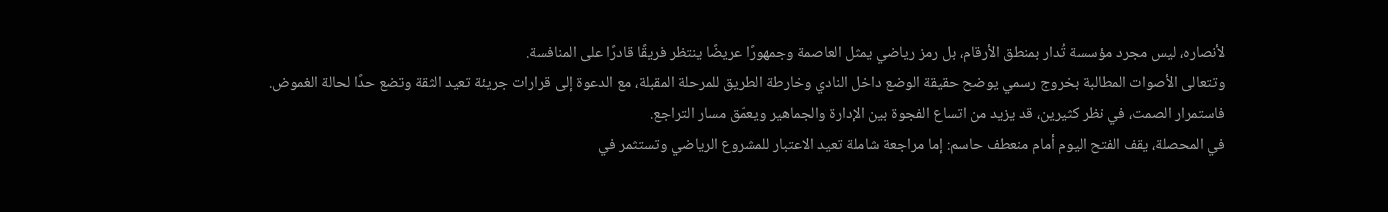لأنصاره، ليس مجرد مؤسسة تُدار بمنطق الأرقام، بل رمز رياضي يمثل العاصمة وجمهورًا عريضًا ينتظر فريقًا قادرًا على المنافسة.
وتتعالى الأصوات المطالبة بخروج رسمي يوضح حقيقة الوضع داخل النادي وخارطة الطريق للمرحلة المقبلة، مع الدعوة إلى قرارات جريئة تعيد الثقة وتضع حدًا لحالة الغموض. فاستمرار الصمت، في نظر كثيرين، قد يزيد من اتساع الفجوة بين الإدارة والجماهير ويعمّق مسار التراجع.
في المحصلة، يقف الفتح اليوم أمام منعطف حاسم: إما مراجعة شاملة تعيد الاعتبار للمشروع الرياضي وتستثمر في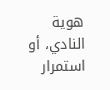هوية النادي، أو استمرار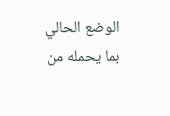الوضع الحالي بما يحمله من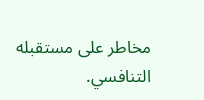مخاطر على مستقبله التنافسي.